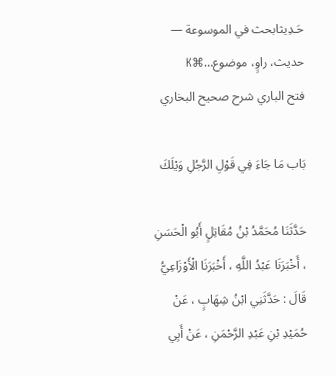حَـدِيثابحث في الموسوعة — حديث، راوٍ، موضوع…⌘K
فتح الباري شرح صحيح البخاري

بَاب مَا جَاءَ فِي قَوْلِ الرَّجُلِ وَيْلَكَ

حَدَّثَنَا مُحَمَّدُ بْنُ مُقَاتِلٍ أَبُو الْحَسَنِ ، أَخْبَرَنَا عَبْدُ اللَّهِ ، أَخْبَرَنَا الْأَوْزَاعِيُّ قَالَ : حَدَّثَنِي ابْنُ شِهَابٍ ، عَنْ حُمَيْدِ بْنِ عَبْدِ الرَّحْمَنِ ، عَنْ أَبِي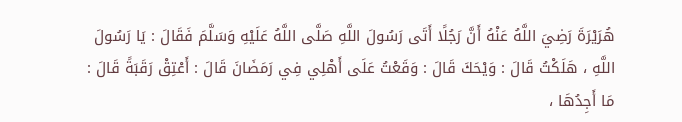هُرَيْرَةَ رَضِيَ اللَّهُ عَنْهُ أَنَّ رَجُلًا أَتَى رَسُولَ اللَّهِ صَلَّى اللَّهُ عَلَيْهِ وَسَلَّمَ فَقَالَ : يَا رَسُولَ اللَّهِ ، هَلَكْتُ قَالَ : وَيْحَكَ قَالَ : وَقَعْتُ عَلَى أَهْلِي فِي رَمَضَانَ قَالَ : أَعْتِقْ رَقَبَةً قَالَ : مَا أَجِدُهَا ،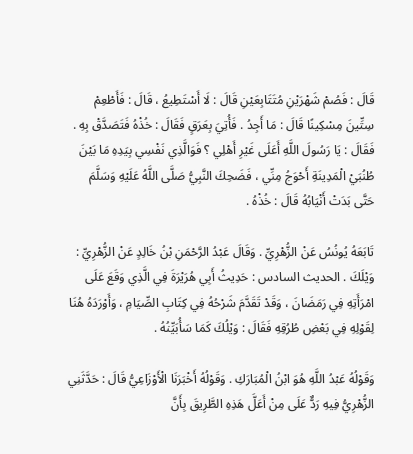قَالَ : فَصُمْ شَهْرَيْنِ مُتَتَابِعَيْنِ قَالَ : لَا أَسْتَطِيعُ ، قَالَ : فَأَطْعِمْ سِتِّينَ مِسْكِينًا قَالَ : مَا أَجِدُ . فَأُتِيَ بِعَرَقٍ فَقَالَ : خُذْهُ فَتَصَدَّقْ بِهِ . فَقَالَ : يَا رَسُولَ اللَّهِ أَعَلَى غَيْرِ أَهْلِي ؟ فَوَالَّذِي نَفْسِي بِيَدِهِ مَا بَيْنَ طُنُبَيْ الْمَدِينَةِ أَحْوَجُ مِنِّي ، فَضَحِكَ النَّبِيُّ صَلَّى اللَّهُ عَلَيْهِ وَسَلَّمَ حَتَّى بَدَتْ أَنْيَابُهُ قَالَ : خُذْهُ .

تَابَعَهُ يُونُسُ عَنْ الزُّهْرِيِّ . وَقَالَ عَبْدُ الرَّحْمَنِ بْنُ خَالِدٍ عَنْ الزُّهْرِيِّ : وَيْلَكَ . الحديث السادس : حَدِيثُ أَبِي هُرَيْرَةَ فِي الَّذِي وَقَعَ عَلَى امْرَأَتِهِ فِي رَمَضَانَ ، وَقَدْ تَقَدَّمَ شَرْحُهُ فِي كِتَابِ الصِّيَامِ ، وَأَوْرَدَهُ هُنَا لِقَوْلِهِ فِي بَعْضِ طُرُقِهِ فَقَالَ : وَيْلُكَ كَمَا سَأُبَيِّنُهُ .

وَقَوْلُهُ عَبْدُ اللَّهِ هُوَ ابْنُ الْمُبَارَكِ . وَقَوْلُهُ أَخْبَرَنَا الْأَوْزَاعِيُّ قَالَ : حَدَّثَنِي الزُّهْرِيُّ فِيهِ رَدٌّ عَلَى مِنْ أَعَلَّ هَذِهِ الطَّرِيقَ بِأَنَّ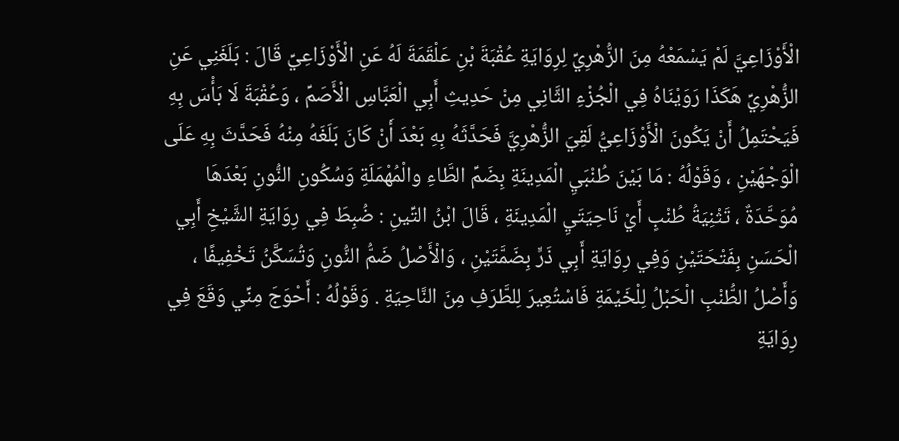الْأَوْزَاعِيَّ لَمْ يَسْمَعْهُ مِنَ الزُّهْرِيِّ لِرِوَايَةِ عُقْبَةَ بْنِ عَلْقَمَةَ لَهُ عَنِ الْأَوْزَاعِيِّ قَالَ : بَلَغَنِي عَنِ الزُّهْرِيِّ هَكَذَا رَوَيْنَاهُ فِي الْجُزْءِ الثَّانِي مِنْ حَدِيثِ أَبِي الْعَبَّاسِ الْأَصَمِّ ، وَعُقْبَةَ لَا بَأْسَ بِهِ فَيَحْتَمِلُ أَنْ يَكُونَ الْأَوْزَاعِيُّ لَقِيَ الزُّهْرِيَّ فَحَدَّثَهُ بِهِ بَعْدَ أَنْ كَانَ بَلَغَهُ مِنْهُ فَحَدَّثَ بِهِ عَلَى الْوَجْهَيْنِ ، وَقَوْلُهُ : مَا بَيْنَ طُنْبَيِ الْمَدِينَةِ بِضَمِّ الطَّاءِ والْمُهْمَلَةِ وَسُكُونِ النُّونِ بَعْدَهَا مُوَحَّدَةٌ ، تَثْنِيَةُ طُنْبٍ أَيْ نَاحِيَتَيِ الْمَدِينَةِ ، قَالَ ابْنُ التِّينِ : ضُبِطَ فِي رِوَايَةِ الشَّيْخِ أَبِي الْحَسَنِ بِفَتْحَتَيْنِ وَفِي رِوَايَةِ أَبِي ذَرٍّ بِضَمَّتَيْنِ ، وَالْأَصْلُ ضَمُّ النُّونِ وَتُسَكَّنُ تَخْفِيفًا ، وَأَصْلُ الطُّنْبِ الْحَبْلُ لِلْخَيْمَةِ فَاسْتُعِيرَ لِلطَّرَفِ مِنَ النَّاحِيَةِ . وَقَوْلُهُ : أَحْوَجَ مِنِّي وَقَعَ فِي رِوَايَةِ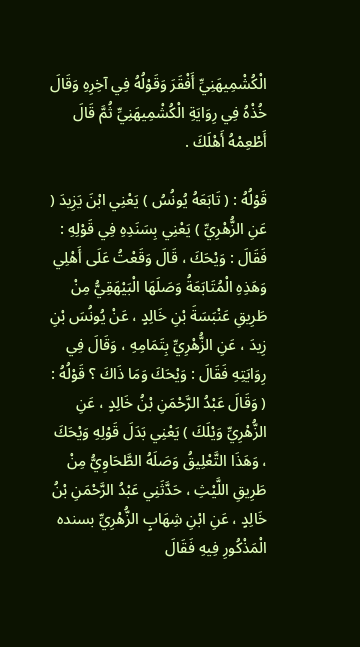الْكُشْمِيهَنِيِّ أَفْقَرَ وَقَوْلُهُ فِي آخِرِهِ وَقَالَ خُذْهُ فِي رِوَايَةِ الْكُشْمِيهَنِيِّ ثُمَّ قَالَ أَطْعِمْهُ أَهْلَكَ .

قَوْلُهُ : ( تَابَعَهُ يُونُسُ ) يَعْنِي ابْنَ يَزِيدَ ( عَنِ الزُّهْرِيِّ ) يَعْنِي بِسَنَدِهِ فِي قَوْلِهِ : فَقَالَ : وَيْحَكَ ، قَالَ وَقَعْتُ عَلَى أَهْلِي وَهَذِهِ الْمُتَابَعَةُ وَصَلَهَا الْبَيْهَقِيُّ مِنْ طَرِيقِ عَنْبَسَةَ بْنِ خَالِدٍ ، عَنْ يُونُسَ بْنِ زِيدَ ، عَنِ الزُّهْرِيِّ بِتَمَامِهِ ، وَقَالَ فِي رِوَايَتِهِ فَقَالَ : وَيْحَكَ وَمَا ذَاكَ ؟ قَوْلُهُ : ( وَقَالَ عَبْدُ الرَّحْمَنِ بْنُ خَالِدٍ ، عَنِ الزُّهْرِيِّ وَيْلَكَ ) يَعْنِي بَدَلَ قَوْلِهِ وَيْحَكَ ، وَهَذَا التَّعْلِيقُ وَصَلَهُ الطَّحَاوِيُّ مِنْ طَرِيقِ اللَّيْثِ ، حَدَّثَنِي عَبْدُ الرَّحْمَنِ بْنُ خَالِدٍ ، عَنِ ابْنِ شِهَابٍ الزُّهْرِيِّ بسنده الْمَذْكُورِ فِيهِ فَقَالَ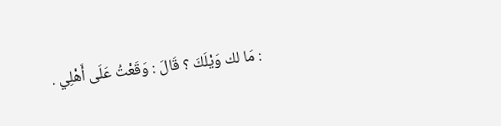: مَا لك وَيْلَكَ ؟ قَالَ : وَقَعْتُ عَلَى أَهْلِي .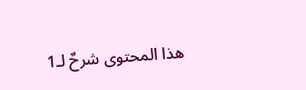هذا المحتوى شرحٌ لـ1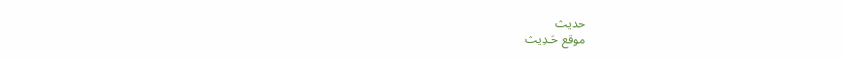حديث
موقع حَـدِيث